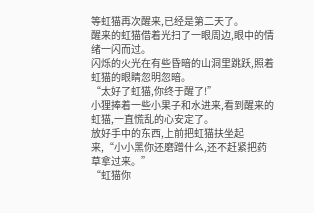等虹猫再次醒来,已经是第二天了。
醒来的虹猫借着光扫了一眼周边,眼中的情绪一闪而过。
闪烁的火光在有些昏暗的山洞里跳跃,照着虹猫的眼睛忽明忽暗。
“太好了虹猫,你终于醒了!”
小狸捧着一些小果子和水进来,看到醒来的虹猫,一直慌乱的心安定了。
放好手中的东西,上前把虹猫扶坐起来,“小小黑你还磨蹭什么,还不赶紧把药草拿过来。”
“虹猫你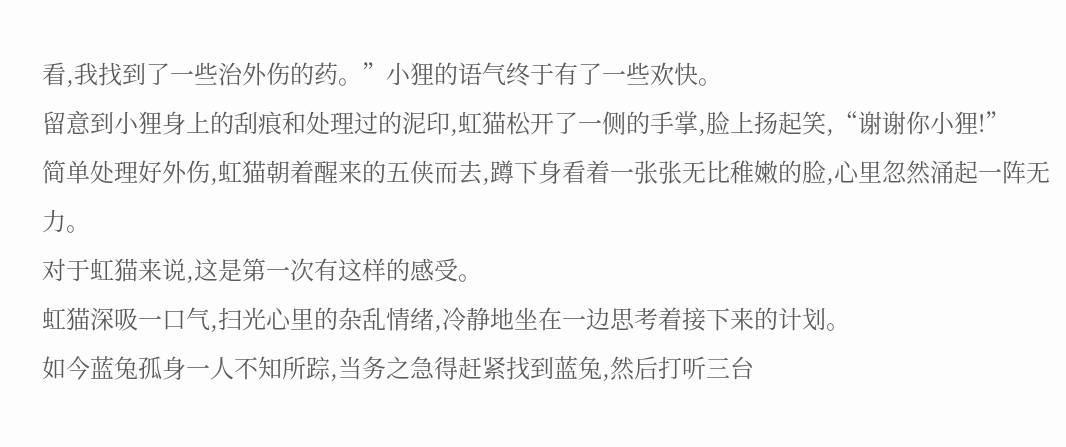看,我找到了一些治外伤的药。”小狸的语气终于有了一些欢快。
留意到小狸身上的刮痕和处理过的泥印,虹猫松开了一侧的手掌,脸上扬起笑,“谢谢你小狸!”
简单处理好外伤,虹猫朝着醒来的五侠而去,蹲下身看着一张张无比稚嫩的脸,心里忽然涌起一阵无力。
对于虹猫来说,这是第一次有这样的感受。
虹猫深吸一口气,扫光心里的杂乱情绪,冷静地坐在一边思考着接下来的计划。
如今蓝兔孤身一人不知所踪,当务之急得赶紧找到蓝兔,然后打听三台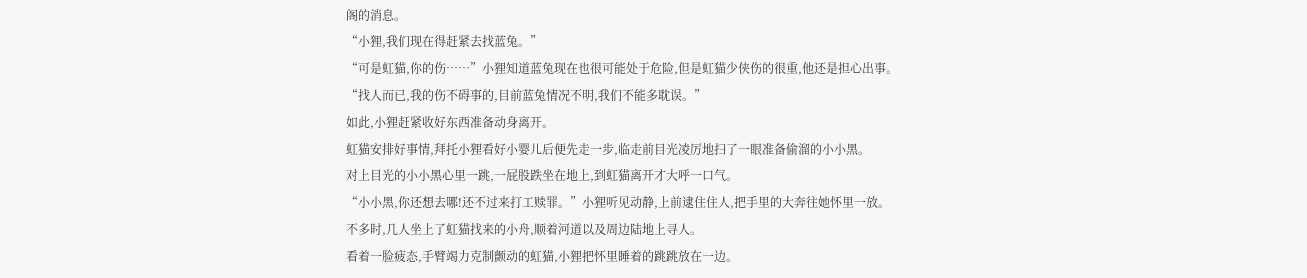阁的消息。
“小狸,我们现在得赶紧去找蓝兔。”
“可是虹猫,你的伤……”小狸知道蓝兔现在也很可能处于危险,但是虹猫少侠伤的很重,他还是担心出事。
“找人而已,我的伤不碍事的,目前蓝兔情况不明,我们不能多耽误。”
如此,小狸赶紧收好东西准备动身离开。
虹猫安排好事情,拜托小狸看好小婴儿后便先走一步,临走前目光凌厉地扫了一眼准备偷溜的小小黑。
对上目光的小小黑心里一跳,一屁股跌坐在地上,到虹猫离开才大呼一口气。
“小小黑,你还想去哪!还不过来打工赎罪。”小狸听见动静,上前逮住住人,把手里的大奔往她怀里一放。
不多时,几人坐上了虹猫找来的小舟,顺着河道以及周边陆地上寻人。
看着一脸疲态,手臂竭力克制颤动的虹猫,小狸把怀里睡着的跳跳放在一边。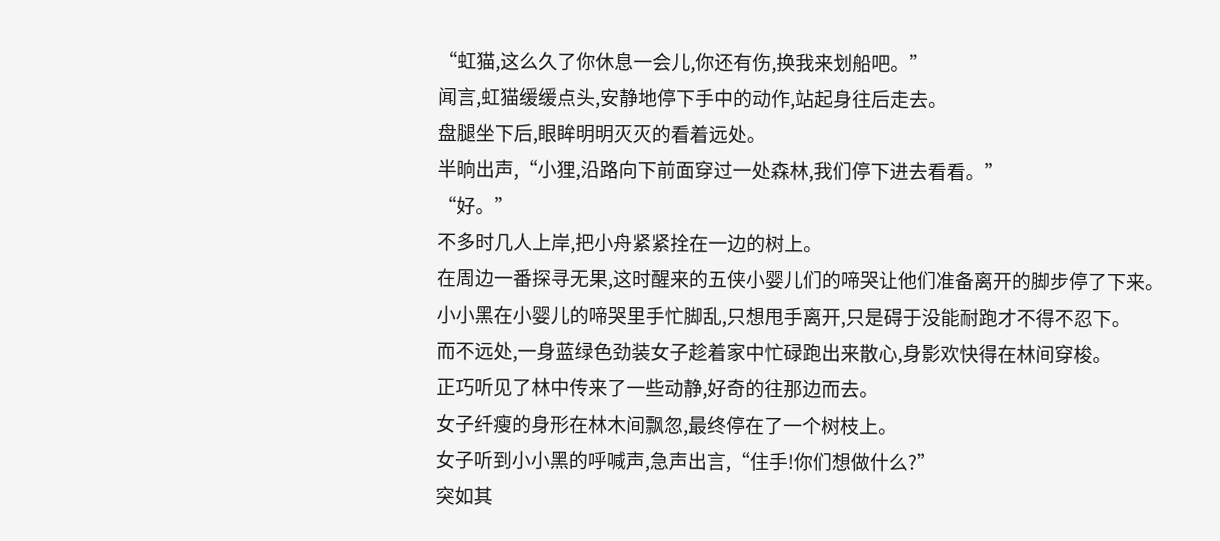“虹猫,这么久了你休息一会儿,你还有伤,换我来划船吧。”
闻言,虹猫缓缓点头,安静地停下手中的动作,站起身往后走去。
盘腿坐下后,眼眸明明灭灭的看着远处。
半晌出声,“小狸,沿路向下前面穿过一处森林,我们停下进去看看。”
“好。”
不多时几人上岸,把小舟紧紧拴在一边的树上。
在周边一番探寻无果,这时醒来的五侠小婴儿们的啼哭让他们准备离开的脚步停了下来。
小小黑在小婴儿的啼哭里手忙脚乱,只想甩手离开,只是碍于没能耐跑才不得不忍下。
而不远处,一身蓝绿色劲装女子趁着家中忙碌跑出来散心,身影欢快得在林间穿梭。
正巧听见了林中传来了一些动静,好奇的往那边而去。
女子纤瘦的身形在林木间飘忽,最终停在了一个树枝上。
女子听到小小黑的呼喊声,急声出言,“住手!你们想做什么?”
突如其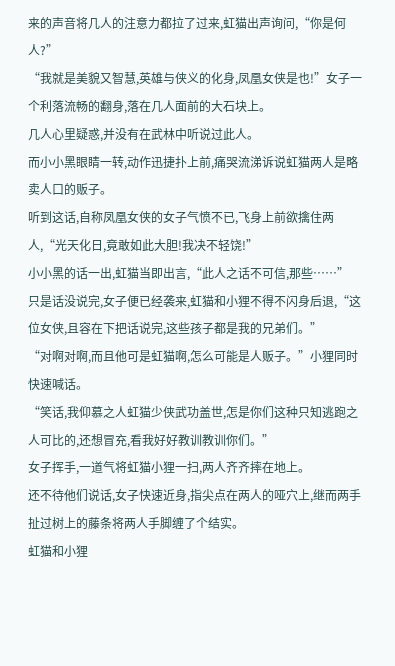来的声音将几人的注意力都拉了过来,虹猫出声询问,“你是何人?”
“我就是美貌又智慧,英雄与侠义的化身,凤凰女侠是也!”女子一个利落流畅的翻身,落在几人面前的大石块上。
几人心里疑惑,并没有在武林中听说过此人。
而小小黑眼睛一转,动作迅捷扑上前,痛哭流涕诉说虹猫两人是略卖人口的贩子。
听到这话,自称凤凰女侠的女子气愤不已,飞身上前欲擒住两人,“光天化日,竟敢如此大胆!我决不轻饶!”
小小黑的话一出,虹猫当即出言,“此人之话不可信,那些……”
只是话没说完,女子便已经袭来,虹猫和小狸不得不闪身后退,“这位女侠,且容在下把话说完,这些孩子都是我的兄弟们。”
“对啊对啊,而且他可是虹猫啊,怎么可能是人贩子。”小狸同时快速喊话。
“笑话,我仰慕之人虹猫少侠武功盖世,怎是你们这种只知逃跑之人可比的,还想冒充,看我好好教训教训你们。”
女子挥手,一道气将虹猫小狸一扫,两人齐齐摔在地上。
还不待他们说话,女子快速近身,指尖点在两人的哑穴上,继而两手扯过树上的藤条将两人手脚缠了个结实。
虹猫和小狸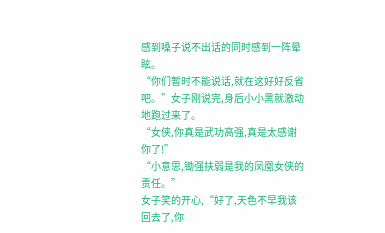感到嗓子说不出话的同时感到一阵晕眩。
“你们暂时不能说话,就在这好好反省吧。”女子刚说完,身后小小黑就激动地跑过来了。
“女侠,你真是武功高强,真是太感谢你了!”
“小意思,锄强扶弱是我的凤凰女侠的责任。”
女子笑的开心,“好了,天色不早我该回去了,你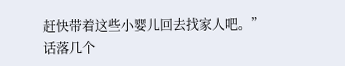赶快带着这些小婴儿回去找家人吧。”
话落几个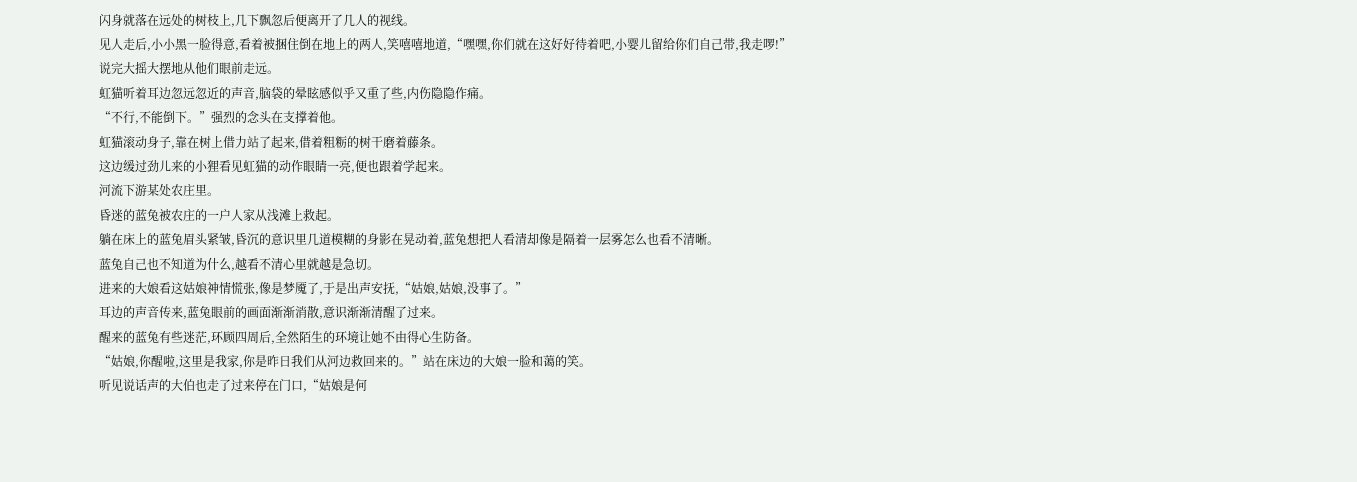闪身就落在远处的树枝上,几下飘忽后便离开了几人的视线。
见人走后,小小黑一脸得意,看着被捆住倒在地上的两人,笑嘻嘻地道,“嘿嘿,你们就在这好好待着吧,小婴儿留给你们自己带,我走啰!”
说完大摇大摆地从他们眼前走远。
虹猫听着耳边忽远忽近的声音,脑袋的晕眩感似乎又重了些,内伤隐隐作痛。
“不行,不能倒下。”强烈的念头在支撑着他。
虹猫滚动身子,靠在树上借力站了起来,借着粗粝的树干磨着藤条。
这边缓过劲儿来的小狸看见虹猫的动作眼睛一亮,便也跟着学起来。
河流下游某处农庄里。
昏迷的蓝兔被农庄的一户人家从浅滩上救起。
躺在床上的蓝兔眉头紧皱,昏沉的意识里几道模糊的身影在晃动着,蓝兔想把人看清却像是隔着一层雾怎么也看不清晰。
蓝兔自己也不知道为什么,越看不清心里就越是急切。
进来的大娘看这姑娘神情慌张,像是梦魇了,于是出声安抚,“姑娘,姑娘,没事了。”
耳边的声音传来,蓝兔眼前的画面渐渐消散,意识渐渐清醒了过来。
醒来的蓝兔有些迷茫,环顾四周后,全然陌生的环境让她不由得心生防备。
“姑娘,你醒啦,这里是我家,你是昨日我们从河边救回来的。”站在床边的大娘一脸和蔼的笑。
听见说话声的大伯也走了过来停在门口,“姑娘是何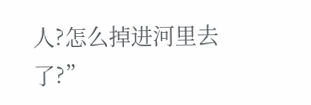人?怎么掉进河里去了?”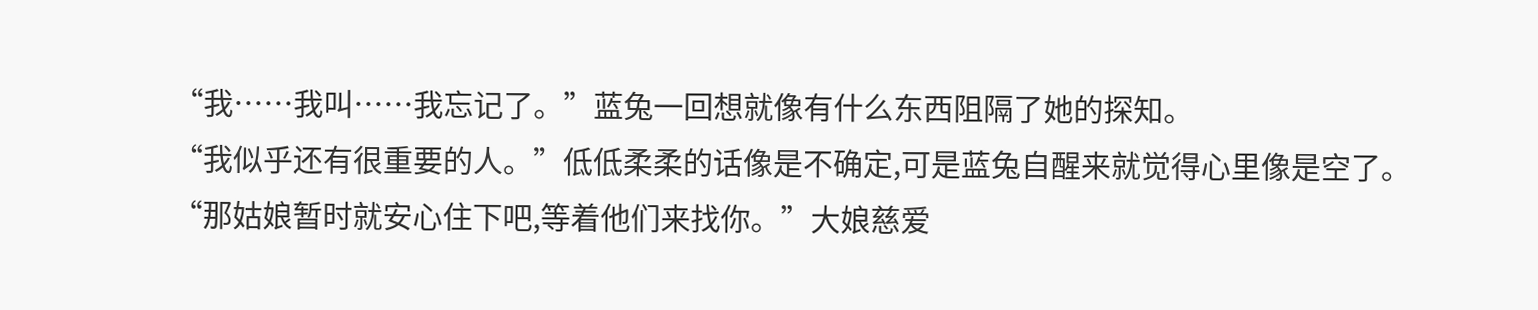“我……我叫……我忘记了。”蓝兔一回想就像有什么东西阻隔了她的探知。
“我似乎还有很重要的人。”低低柔柔的话像是不确定,可是蓝兔自醒来就觉得心里像是空了。
“那姑娘暂时就安心住下吧,等着他们来找你。”大娘慈爱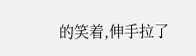的笑着,伸手拉了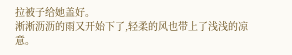拉被子给她盖好。
淅淅沥沥的雨又开始下了,轻柔的风也带上了浅浅的凉意。